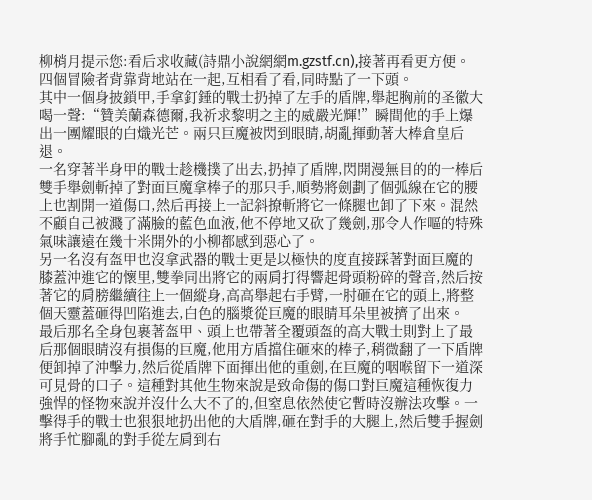柳梢月提示您:看后求收藏(詩鼎小說網網m.gzstf.cn),接著再看更方便。
四個冒險者背靠背地站在一起,互相看了看,同時點了一下頭。
其中一個身披鎖甲,手拿釘錘的戰士扔掉了左手的盾牌,舉起胸前的圣徽大喝一聲:“贊美蘭森德爾,我祈求黎明之主的威嚴光輝!”瞬間他的手上爆出一團耀眼的白熾光芒。兩只巨魔被閃到眼睛,胡亂揮動著大棒倉皇后退。
一名穿著半身甲的戰士趁機撲了出去,扔掉了盾牌,閃開漫無目的的一棒后雙手舉劍斬掉了對面巨魔拿棒子的那只手,順勢將劍劃了個弧線在它的腰上也割開一道傷口,然后再接上一記斜撩斬將它一條腿也卸了下來。混然不顧自己被濺了滿臉的藍色血液,他不停地又砍了幾劍,那令人作嘔的特殊氣味讓遠在幾十米開外的小柳都感到惡心了。
另一名沒有盔甲也沒拿武器的戰士更是以極快的度直接踩著對面巨魔的膝蓋沖進它的懷里,雙拳同出將它的兩肩打得響起骨頭粉碎的聲音,然后按著它的肩膀繼續往上一個縱身,高高舉起右手臂,一肘砸在它的頭上,將整個天靈蓋砸得凹陷進去,白色的腦漿從巨魔的眼睛耳朵里被擠了出來。
最后那名全身包裹著盔甲、頭上也帶著全覆頭盔的高大戰士則對上了最后那個眼睛沒有損傷的巨魔,他用方盾擋住砸來的棒子,稍微翻了一下盾牌便卸掉了沖擊力,然后從盾牌下面揮出他的重劍,在巨魔的咽喉留下一道深可見骨的口子。這種對其他生物來說是致命傷的傷口對巨魔這種恢復力強悍的怪物來說并沒什么大不了的,但窒息依然使它暫時沒辦法攻擊。一擊得手的戰士也狠狠地扔出他的大盾牌,砸在對手的大腿上,然后雙手握劍將手忙腳亂的對手從左肩到右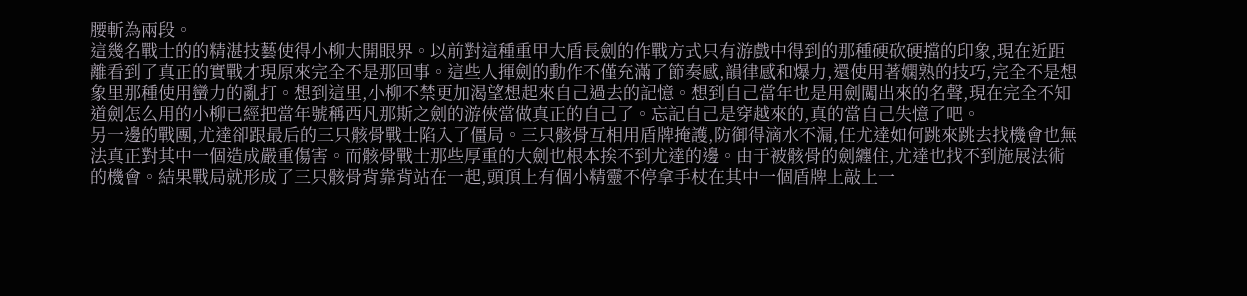腰斬為兩段。
這幾名戰士的的精湛技藝使得小柳大開眼界。以前對這種重甲大盾長劍的作戰方式只有游戲中得到的那種硬砍硬擋的印象,現在近距離看到了真正的實戰才現原來完全不是那回事。這些人揮劍的動作不僅充滿了節奏感,韻律感和爆力,還使用著嫻熟的技巧,完全不是想象里那種使用蠻力的亂打。想到這里,小柳不禁更加渴望想起來自己過去的記憶。想到自己當年也是用劍闖出來的名聲,現在完全不知道劍怎么用的小柳已經把當年號稱西凡那斯之劍的游俠當做真正的自己了。忘記自己是穿越來的,真的當自己失憶了吧。
另一邊的戰團,尤達卻跟最后的三只骸骨戰士陷入了僵局。三只骸骨互相用盾牌掩護,防御得滴水不漏,任尤達如何跳來跳去找機會也無法真正對其中一個造成嚴重傷害。而骸骨戰士那些厚重的大劍也根本挨不到尤達的邊。由于被骸骨的劍纏住,尤達也找不到施展法術的機會。結果戰局就形成了三只骸骨背靠背站在一起,頭頂上有個小精靈不停拿手杖在其中一個盾牌上敲上一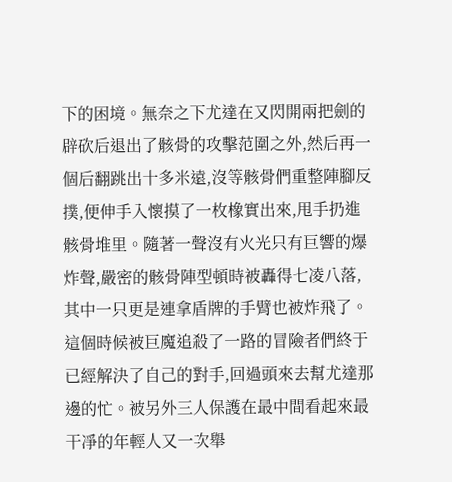下的困境。無奈之下尤達在又閃開兩把劍的辟砍后退出了骸骨的攻擊范圍之外,然后再一個后翻跳出十多米遠,沒等骸骨們重整陣腳反撲,便伸手入懷摸了一枚橡實出來,甩手扔進骸骨堆里。隨著一聲沒有火光只有巨響的爆炸聲,嚴密的骸骨陣型頓時被轟得七凌八落,其中一只更是連拿盾牌的手臂也被炸飛了。
這個時候被巨魔追殺了一路的冒險者們終于已經解決了自己的對手,回過頭來去幫尤達那邊的忙。被另外三人保護在最中間看起來最干凈的年輕人又一次舉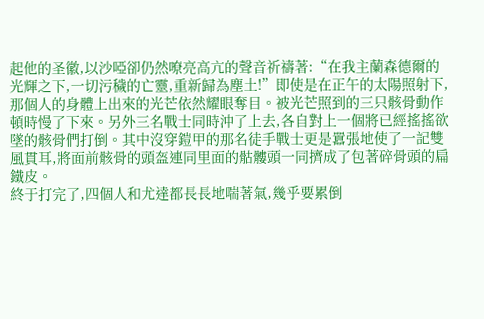起他的圣徽,以沙啞卻仍然嘹亮高亢的聲音祈禱著:“在我主蘭森德爾的光輝之下,一切污穢的亡靈,重新歸為塵土!”即使是在正午的太陽照射下,那個人的身體上出來的光芒依然耀眼奪目。被光芒照到的三只骸骨動作頓時慢了下來。另外三名戰士同時沖了上去,各自對上一個將已經搖搖欲墜的骸骨們打倒。其中沒穿鎧甲的那名徒手戰士更是囂張地使了一記雙風貫耳,將面前骸骨的頭盔連同里面的骷髏頭一同擠成了包著碎骨頭的扁鐵皮。
終于打完了,四個人和尤達都長長地喘著氣,幾乎要累倒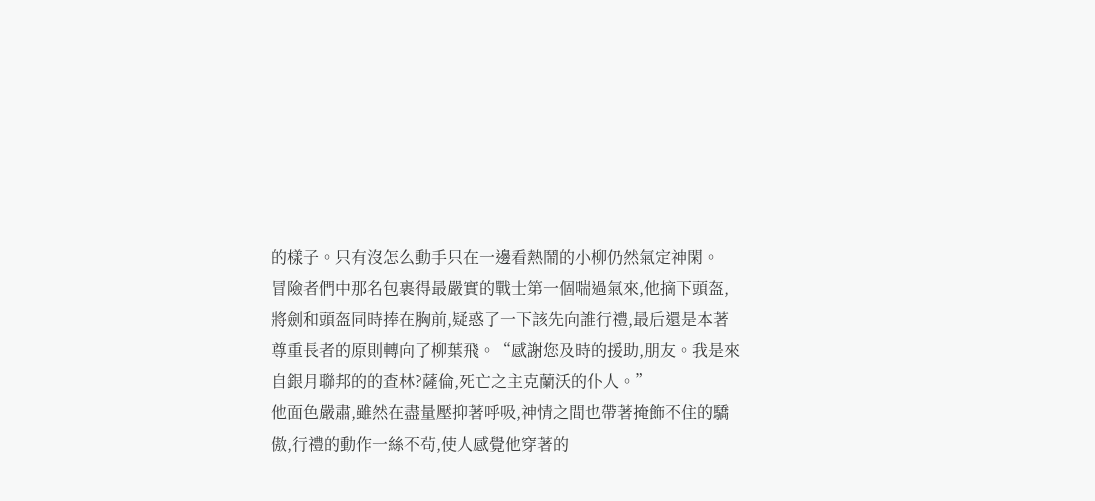的樣子。只有沒怎么動手只在一邊看熱鬧的小柳仍然氣定神閑。
冒險者們中那名包裹得最嚴實的戰士第一個喘過氣來,他摘下頭盔,將劍和頭盔同時捧在胸前,疑惑了一下該先向誰行禮,最后還是本著尊重長者的原則轉向了柳葉飛。“感謝您及時的援助,朋友。我是來自銀月聯邦的的查林?薩倫,死亡之主克蘭沃的仆人。”
他面色嚴肅,雖然在盡量壓抑著呼吸,神情之間也帶著掩飾不住的驕傲,行禮的動作一絲不茍,使人感覺他穿著的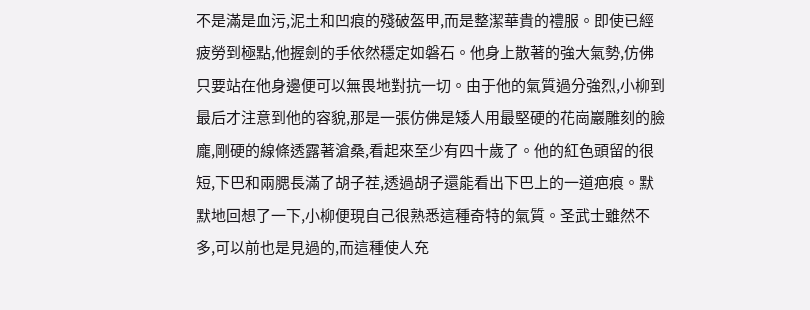不是滿是血污,泥土和凹痕的殘破盔甲,而是整潔華貴的禮服。即使已經疲勞到極點,他握劍的手依然穩定如磐石。他身上散著的強大氣勢,仿佛只要站在他身邊便可以無畏地對抗一切。由于他的氣質過分強烈,小柳到最后才注意到他的容貌,那是一張仿佛是矮人用最堅硬的花崗巖雕刻的臉龐,剛硬的線條透露著滄桑,看起來至少有四十歲了。他的紅色頭留的很短,下巴和兩腮長滿了胡子茬,透過胡子還能看出下巴上的一道疤痕。默默地回想了一下,小柳便現自己很熟悉這種奇特的氣質。圣武士雖然不多,可以前也是見過的,而這種使人充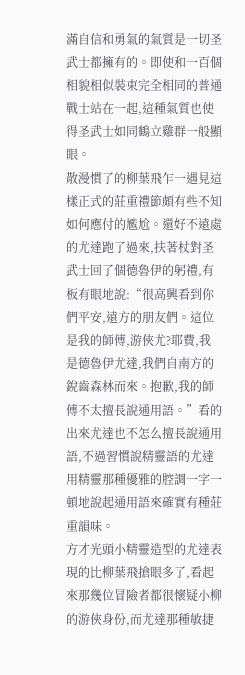滿自信和勇氣的氣質是一切圣武士都擁有的。即使和一百個相貌相似裝束完全相同的普通戰士站在一起,這種氣質也使得圣武士如同鶴立雞群一般顯眼。
散漫慣了的柳葉飛乍一遇見這樣正式的莊重禮節頗有些不知如何應付的尷尬。還好不遠處的尤達跑了過來,扶著杖對圣武士回了個德魯伊的躬禮,有板有眼地說:“很高興看到你們平安,遠方的朋友們。這位是我的師傅,游俠尤?耶費,我是德魯伊尤達,我們自南方的銳齒森林而來。抱歉,我的師傅不太擅長說通用語。”看的出來尤達也不怎么擅長說通用語,不過習慣說精靈語的尤達用精靈那種優雅的腔調一字一頓地說起通用語來確實有種莊重韻味。
方才光頭小精靈造型的尤達表現的比柳葉飛搶眼多了,看起來那幾位冒險者都很懷疑小柳的游俠身份,而尤達那種敏捷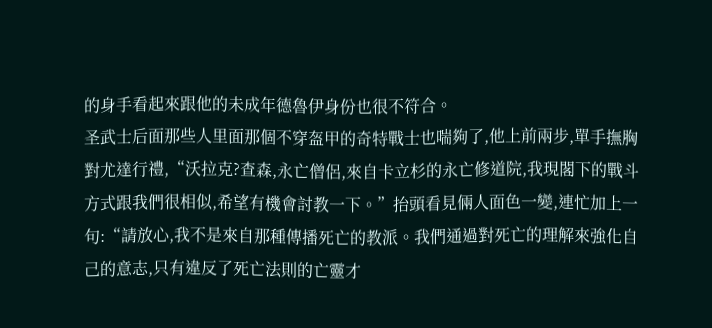的身手看起來跟他的未成年德魯伊身份也很不符合。
圣武士后面那些人里面那個不穿盔甲的奇特戰士也喘夠了,他上前兩步,單手撫胸對尤達行禮,“沃拉克?查森,永亡僧侶,來自卡立杉的永亡修道院,我現閣下的戰斗方式跟我們很相似,希望有機會討教一下。”抬頭看見倆人面色一變,連忙加上一句:“請放心,我不是來自那種傳播死亡的教派。我們通過對死亡的理解來強化自己的意志,只有違反了死亡法則的亡靈才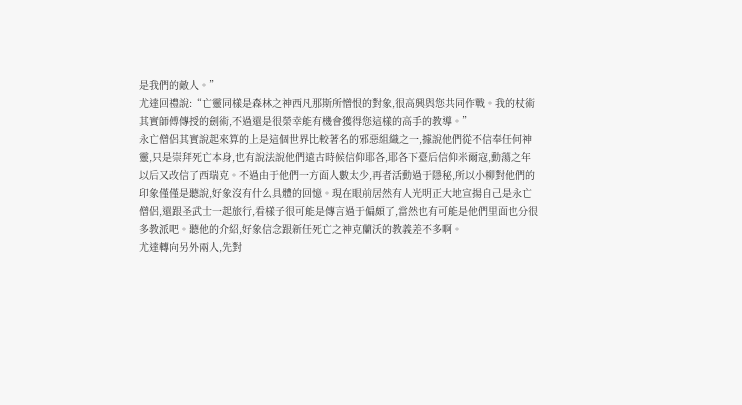是我們的敵人。”
尤達回禮說:“亡靈同樣是森林之神西凡那斯所憎恨的對象,很高興與您共同作戰。我的杖術其實師傅傳授的劍術,不過還是很榮幸能有機會獲得您這樣的高手的教導。”
永亡僧侶其實說起來算的上是這個世界比較著名的邪惡組織之一,據說他們從不信奉任何神靈,只是崇拜死亡本身,也有說法說他們遠古時候信仰耶各,耶各下臺后信仰米爾寇,動蕩之年以后又改信了西瑞克。不過由于他們一方面人數太少,再者活動過于隱秘,所以小柳對他們的印象僅僅是聽說,好象沒有什么具體的回憶。現在眼前居然有人光明正大地宣揚自己是永亡僧侶,還跟圣武士一起旅行,看樣子很可能是傳言過于偏頗了,當然也有可能是他們里面也分很多教派吧。聽他的介紹,好象信念跟新任死亡之神克蘭沃的教義差不多啊。
尤達轉向另外兩人,先對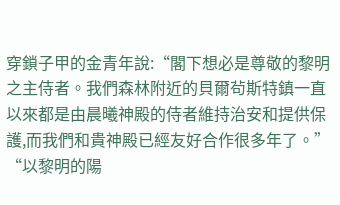穿鎖子甲的金青年說:“閣下想必是尊敬的黎明之主侍者。我們森林附近的貝爾茍斯特鎮一直以來都是由晨曦神殿的侍者維持治安和提供保護,而我們和貴神殿已經友好合作很多年了。”
“以黎明的陽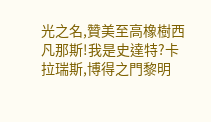光之名,贊美至高橡樹西凡那斯!我是史達特?卡拉瑞斯,博得之門黎明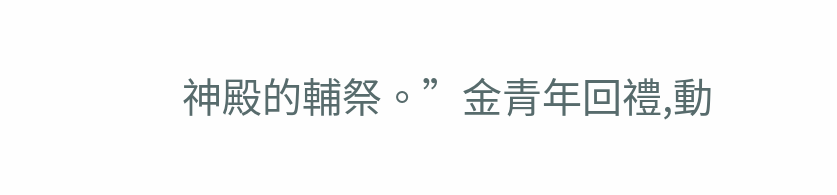神殿的輔祭。”金青年回禮,動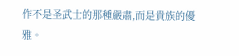作不是圣武士的那種嚴肅,而是貴族的優雅。